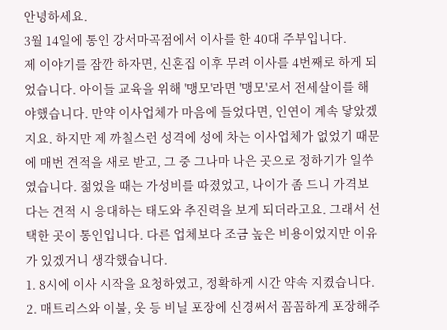안녕하세요.
3월 14일에 통인 강서마곡점에서 이사를 한 40대 주부입니다.
제 이야기를 잠깐 하자면, 신혼집 이후 무려 이사를 4번째로 하게 되었습니다. 아이들 교육을 위해 '맹모'라면 '맹모'로서 전세살이를 해야했습니다. 만약 이사업체가 마음에 들었다면, 인연이 계속 닿았겠지요. 하지만 제 까칠스런 성격에 성에 차는 이사업체가 없었기 때문에 매번 견적을 새로 받고, 그 중 그나마 나은 곳으로 정하기가 일쑤였습니다. 젊었을 때는 가성비를 따졌었고, 나이가 좀 드니 가격보다는 견적 시 응대하는 태도와 추진력을 보게 되더라고요. 그래서 선택한 곳이 통인입니다. 다른 업체보다 조금 높은 비용이었지만 이유가 있겠거니 생각했습니다.
1. 8시에 이사 시작을 요청하였고, 정확하게 시간 약속 지켰습니다.
2. 매트리스와 이불, 옷 등 비닐 포장에 신경써서 꼼꼼하게 포장해주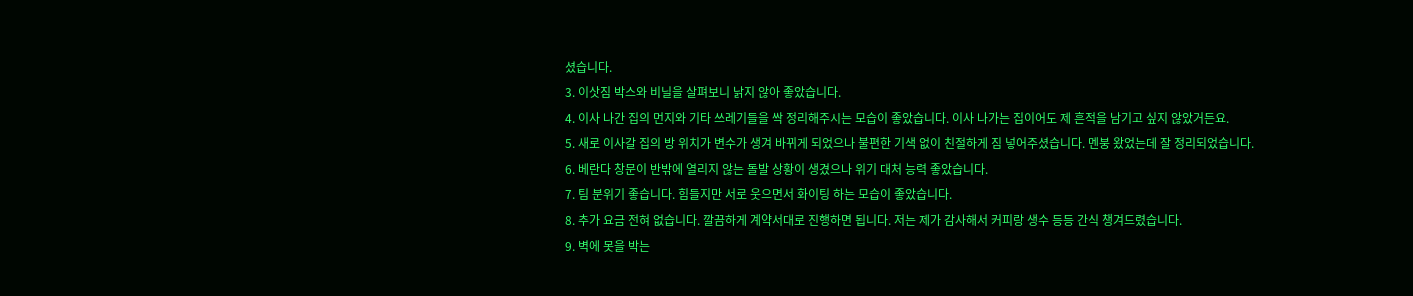셨습니다.
3. 이삿짐 박스와 비닐을 살펴보니 낡지 않아 좋았습니다.
4. 이사 나간 집의 먼지와 기타 쓰레기들을 싹 정리해주시는 모습이 좋았습니다. 이사 나가는 집이어도 제 흔적을 남기고 싶지 않았거든요.
5. 새로 이사갈 집의 방 위치가 변수가 생겨 바뀌게 되었으나 불편한 기색 없이 친절하게 짐 넣어주셨습니다. 멘붕 왔었는데 잘 정리되었습니다.
6. 베란다 창문이 반밖에 열리지 않는 돌발 상황이 생겼으나 위기 대처 능력 좋았습니다.
7. 팀 분위기 좋습니다. 힘들지만 서로 웃으면서 화이팅 하는 모습이 좋았습니다.
8. 추가 요금 전혀 없습니다. 깔끔하게 계약서대로 진행하면 됩니다. 저는 제가 감사해서 커피랑 생수 등등 간식 챙겨드렸습니다.
9. 벽에 못을 박는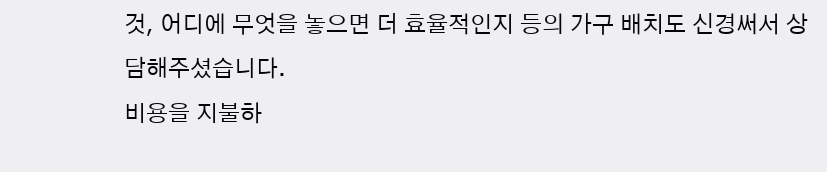것, 어디에 무엇을 놓으면 더 효율적인지 등의 가구 배치도 신경써서 상담해주셨습니다.
비용을 지불하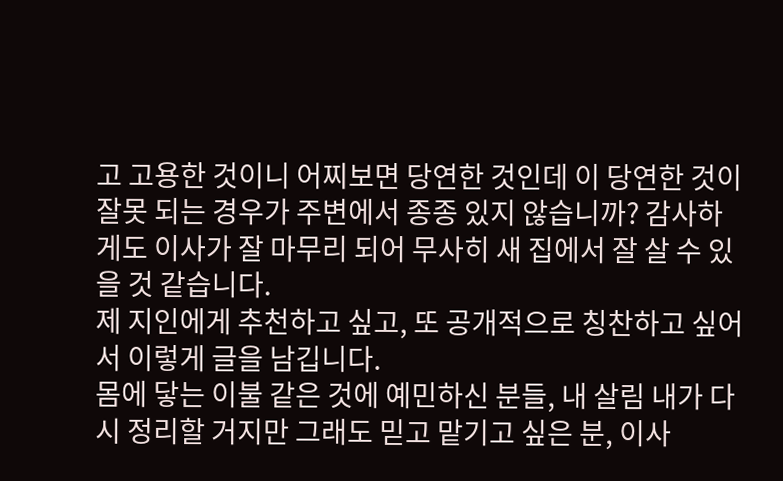고 고용한 것이니 어찌보면 당연한 것인데 이 당연한 것이 잘못 되는 경우가 주변에서 종종 있지 않습니까? 감사하게도 이사가 잘 마무리 되어 무사히 새 집에서 잘 살 수 있을 것 같습니다.
제 지인에게 추천하고 싶고, 또 공개적으로 칭찬하고 싶어서 이렇게 글을 남깁니다.
몸에 닿는 이불 같은 것에 예민하신 분들, 내 살림 내가 다시 정리할 거지만 그래도 믿고 맡기고 싶은 분, 이사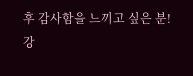후 감사함을 느끼고 싶은 분!
강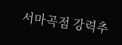서마곡점 강력추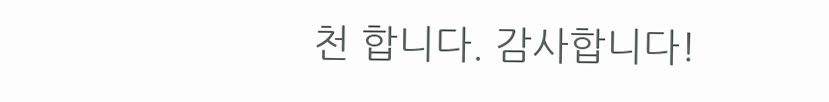천 합니다. 감사합니다!